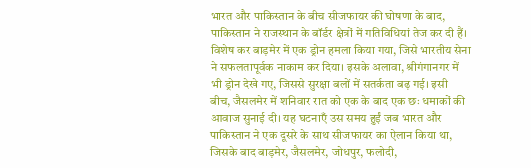भारत और पाकिस्तान के बीच सीजफायर की घोषणा के बाद, पाकिस्तान ने राजस्थान के बॉर्डर क्षेत्रों में गतिविधियां तेज कर दी हैं। विशेष कर बाड़मेर में एक ड्रोन हमला किया गया, जिसे भारतीय सेना ने सफलतापूर्वक नाकाम कर दिया। इसके अलावा, श्रीगंगानगर में भी ड्रोन देखे गए, जिससे सुरक्षा बलों में सतर्कता बढ़ गई। इसी बीच, जैसलमेर में शनिवार रात को एक के बाद एक छः धमाकों की आवाज सुनाई दी। यह घटनाएँ उस समय हुईं जब भारत और पाकिस्तान ने एक दूसरे के साथ सीजफायर का ऐलान किया था, जिसके बाद बाड़मेर, जैसलमेर, जोधपुर, फलोदी,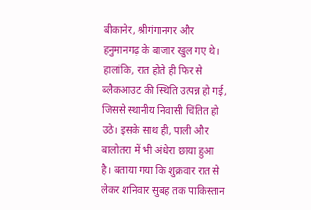बीकानेर, श्रीगंगानगर और हनुमानगढ़ के बाजार खुल गए थे।
हालांकि, रात होते ही फिर से ब्लैकआउट की स्थिति उत्पन्न हो गई, जिससे स्थानीय निवासी चिंतित हो उठे। इसके साथ ही, पाली और बालोतरा में भी अंधेरा छाया हुआ है। बताया गया कि शुक्रवार रात से लेकर शनिवार सुबह तक पाकिस्तान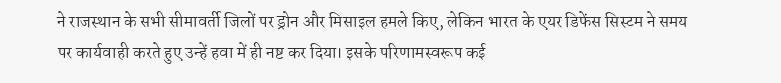ने राजस्थान के सभी सीमावर्ती जिलों पर ड्रोन और मिसाइल हमले किए, लेकिन भारत के एयर डिफेंस सिस्टम ने समय पर कार्यवाही करते हुए उन्हें हवा में ही नष्ट कर दिया। इसके परिणामस्वरूप कई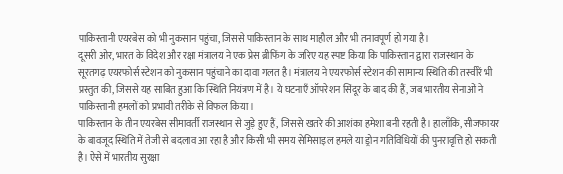पाकिस्तानी एयरबेस को भी नुकसान पहुंचा, जिससे पाकिस्तान के साथ माहौल और भी तनावपूर्ण हो गया है।
दूसरी ओर, भारत के विदेश और रक्षा मंत्रालय ने एक प्रेस ब्रीफिंग के जरिए यह स्पष्ट किया कि पाकिस्तान द्वारा राजस्थान के सूरतगढ़ एयरफोर्स स्टेशन को नुकसान पहुंचाने का दावा गलत है। मंत्रालय ने एयरफोर्स स्टेशन की सामान्य स्थिति की तस्वीरें भी प्रस्तुत की, जिससे यह साबित हुआ कि स्थिति नियंत्रण में है। ये घटनाएँ ऑपरेशन सिंदूर के बाद की हैं, जब भारतीय सेनाओं ने पाकिस्तानी हमलों को प्रभावी तरीके से विफल किया।
पाकिस्तान के तीन एयरबेस सीमावर्ती राजस्थान से जुड़े हुए हैं, जिससे खतरे की आशंका हमेशा बनी रहती है। हालाँकि, सीजफायर के बावजूद स्थिति में तेजी से बदलाव आ रहा है और किसी भी समय सेमिसाइल हमले या ड्रोन गतिविधियों की पुनरावृत्ति हो सकती है। ऐसे में भारतीय सुरक्षा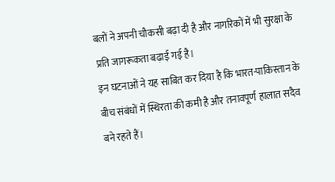बलों ने अपनी चौकसी बढ़ा दी है और नागरिकों में भी सुरक्षा के प्रति जागरूकता बढ़ाई गई है।
इन घटनाओं ने यह साबित कर दिया है कि भारत-पाकिस्तान के बीच संबंधों में स्थिरता की कमी है और तनावपूर्ण हालात सदैव बने रहते हैं।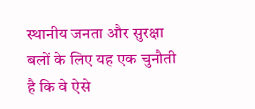स्थानीय जनता और सुरक्षा बलों के लिए यह एक चुनौती है कि वे ऐसे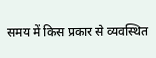समय में किस प्रकार से व्यवस्थित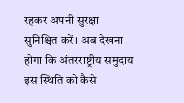रहकर अपनी सुरक्षा सुनिश्चित करें। अब देखना होगा कि अंतरराष्ट्रीय समुदाय इस स्थिति को कैसे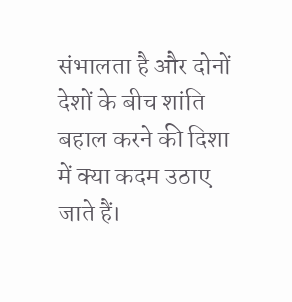संभालता है और दोनों देशों के बीच शांति बहाल करने की दिशा में क्या कदम उठाए जाते हैं।